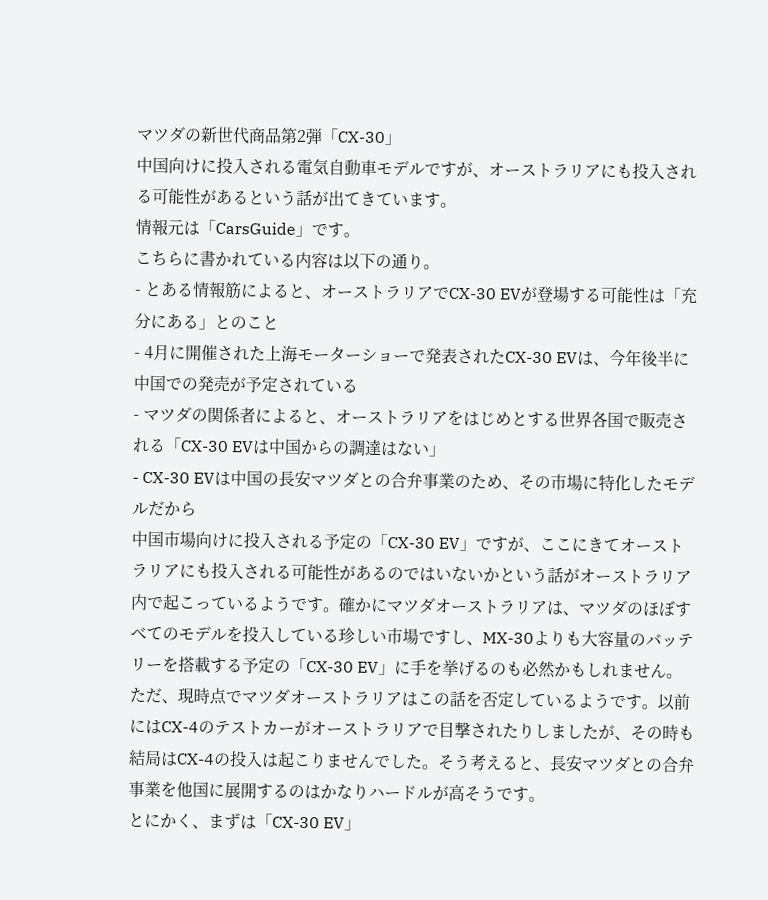マツダの新世代商品第2弾「CX-30」
中国向けに投入される電気自動車モデルですが、オーストラリアにも投入される可能性があるという話が出てきています。
情報元は「CarsGuide」です。
こちらに書かれている内容は以下の通り。
- とある情報筋によると、オーストラリアでCX-30 EVが登場する可能性は「充分にある」とのこと
- 4月に開催された上海モーターショーで発表されたCX-30 EVは、今年後半に中国での発売が予定されている
- マツダの関係者によると、オーストラリアをはじめとする世界各国で販売される「CX-30 EVは中国からの調達はない」
- CX-30 EVは中国の長安マツダとの合弁事業のため、その市場に特化したモデルだから
中国市場向けに投入される予定の「CX-30 EV」ですが、ここにきてオーストラリアにも投入される可能性があるのではいないかという話がオーストラリア内で起こっているようです。確かにマツダオーストラリアは、マツダのほぼすべてのモデルを投入している珍しい市場ですし、MX-30よりも大容量のバッテリーを搭載する予定の「CX-30 EV」に手を挙げるのも必然かもしれません。
ただ、現時点でマツダオーストラリアはこの話を否定しているようです。以前にはCX-4のテストカーがオーストラリアで目撃されたりしましたが、その時も結局はCX-4の投入は起こりませんでした。そう考えると、長安マツダとの合弁事業を他国に展開するのはかなりハードルが高そうです。
とにかく、まずは「CX-30 EV」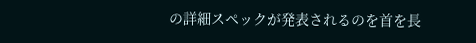の詳細スペックが発表されるのを首を長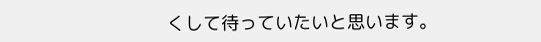くして待っていたいと思います。